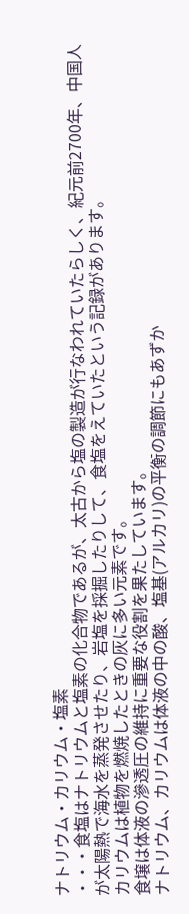ナトリウム・カリウム・塩素
・・・食塩はナトリウムと塩素の化合物であるが、太古から塩の製造が行なわれていたらしく、紀元前2700年、中国人が太陽熱で海水を蒸発させたり、岩塩を採掘したりして、食塩をえていたという記録があります。
カリウムは植物を燃焼したときの灰に多い元素です。
食壌は体液の滲透圧の維持に重要な役割を果たしています。
ナトリウム、カリウムは体液の中の酸、塩基(アルカリ)の平衡の調節にもあずか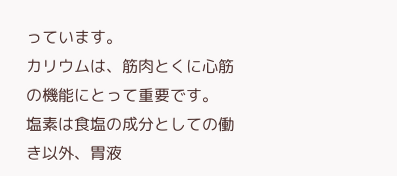っています。
カリウムは、筋肉とくに心筋の機能にとって重要です。
塩素は食塩の成分としての働き以外、胃液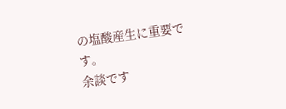の塩酸産生に重要です。
余談です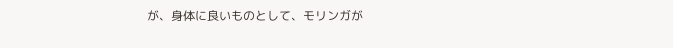が、身体に良いものとして、モリンガが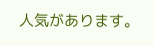人気があります。